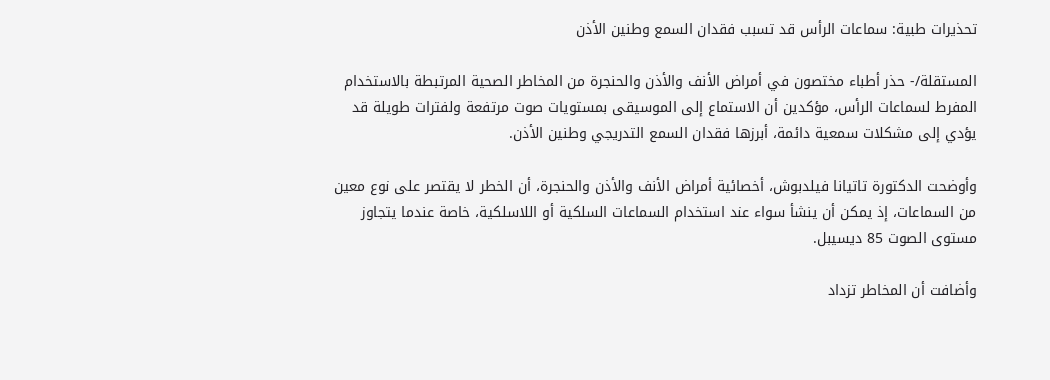تحذيرات طبية: سماعات الرأس قد تسبب فقدان السمع وطنين الأذن

المستقلة/- حذر أطباء مختصون في أمراض الأنف والأذن والحنجرة من المخاطر الصحية المرتبطة بالاستخدام المفرط لسماعات الرأس، مؤكدين أن الاستماع إلى الموسيقى بمستويات صوت مرتفعة ولفترات طويلة قد يؤدي إلى مشكلات سمعية دائمة، أبرزها فقدان السمع التدريجي وطنين الأذن.

وأوضحت الدكتورة تاتيانا فيلدبوش، أخصائية أمراض الأنف والأذن والحنجرة، أن الخطر لا يقتصر على نوع معين من السماعات، إذ يمكن أن ينشأ سواء عند استخدام السماعات السلكية أو اللاسلكية، خاصة عندما يتجاوز مستوى الصوت 85 ديسيبل.

وأضافت أن المخاطر تزداد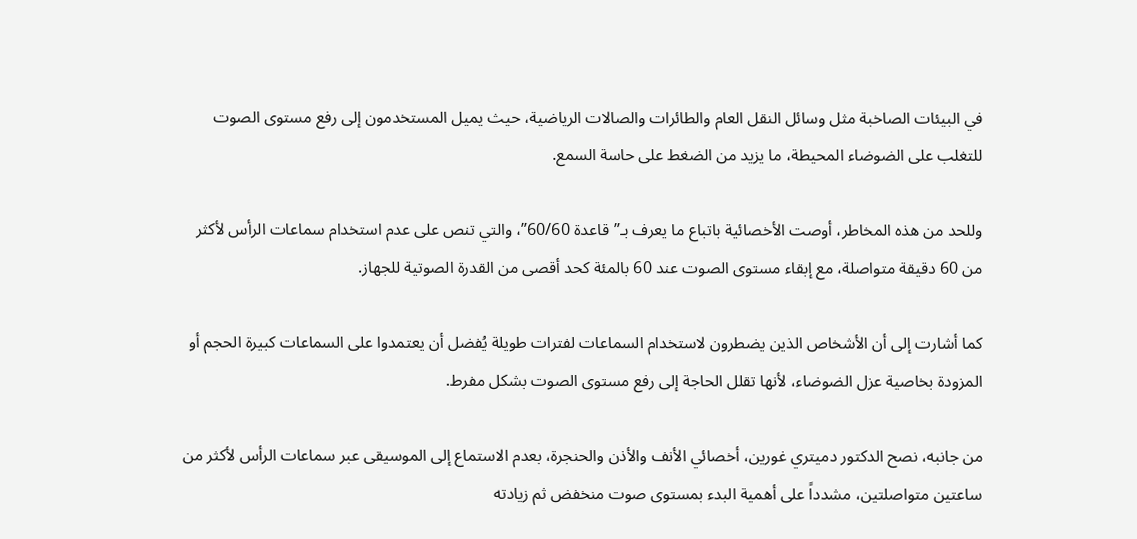في البيئات الصاخبة مثل وسائل النقل العام والطائرات والصالات الرياضية، حيث يميل المستخدمون إلى رفع مستوى الصوت للتغلب على الضوضاء المحيطة، ما يزيد من الضغط على حاسة السمع.

وللحد من هذه المخاطر، أوصت الأخصائية باتباع ما يعرف بـ”قاعدة 60/60”، والتي تنص على عدم استخدام سماعات الرأس لأكثر من 60 دقيقة متواصلة، مع إبقاء مستوى الصوت عند 60 بالمئة كحد أقصى من القدرة الصوتية للجهاز.

كما أشارت إلى أن الأشخاص الذين يضطرون لاستخدام السماعات لفترات طويلة يُفضل أن يعتمدوا على السماعات كبيرة الحجم أو المزودة بخاصية عزل الضوضاء، لأنها تقلل الحاجة إلى رفع مستوى الصوت بشكل مفرط.

من جانبه، نصح الدكتور دميتري غورين، أخصائي الأنف والأذن والحنجرة، بعدم الاستماع إلى الموسيقى عبر سماعات الرأس لأكثر من ساعتين متواصلتين، مشدداً على أهمية البدء بمستوى صوت منخفض ثم زيادته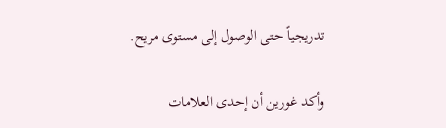تدريجياً حتى الوصول إلى مستوى مريح.

وأكد غورين أن إحدى العلامات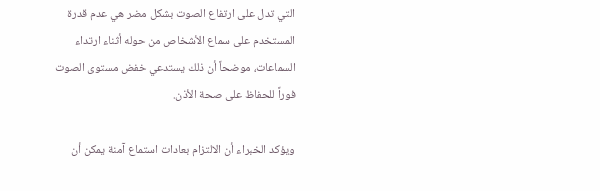التي تدل على ارتفاع الصوت بشكل مضر هي عدم قدرة المستخدم على سماع الأشخاص من حوله أثناء ارتداء السماعات، موضحاً أن ذلك يستدعي خفض مستوى الصوت فوراً للحفاظ على صحة الأذن.

ويؤكد الخبراء أن الالتزام بعادات استماع آمنة يمكن أن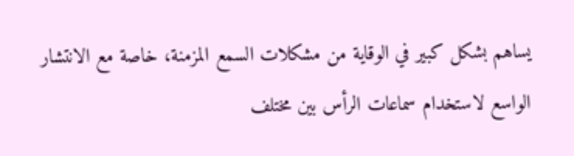يساهم بشكل كبير في الوقاية من مشكلات السمع المزمنة، خاصة مع الانتشار الواسع لاستخدام سماعات الرأس بين مختلف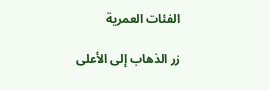الفئات العمرية

زر الذهاب إلى الأعلى